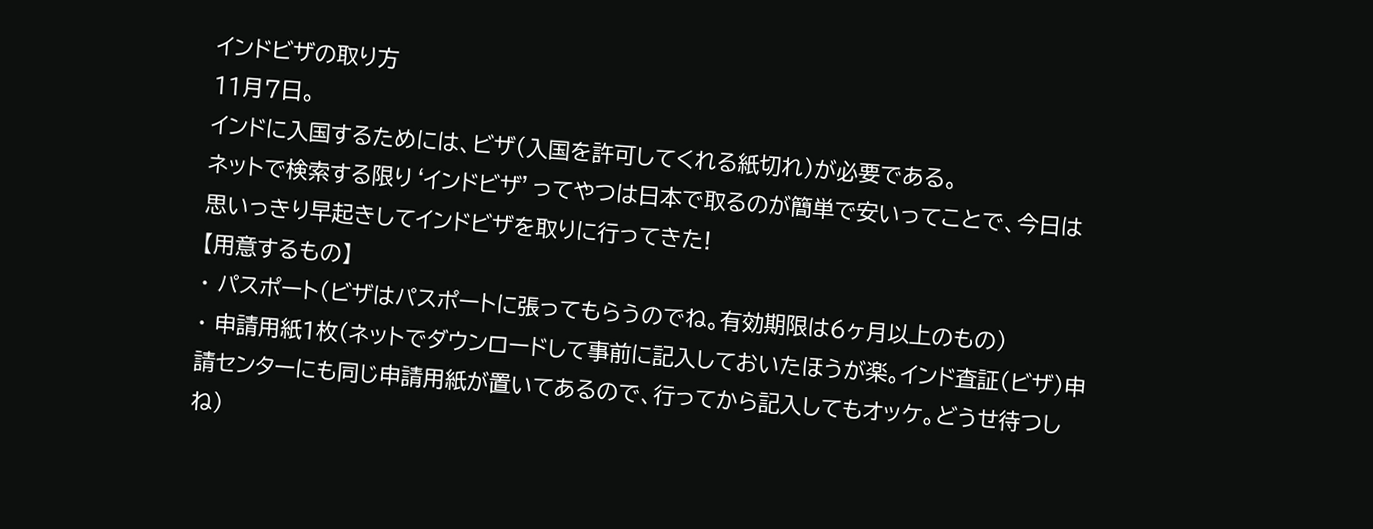インドビザの取り方
11月7日。
インドに入国するためには、ビザ(入国を許可してくれる紙切れ)が必要である。
ネットで検索する限り‘インドビザ’ってやつは日本で取るのが簡単で安いってことで、今日は思いっきり早起きしてインドビザを取りに行ってきた!
【用意するもの】
・ パスポート(ビザはパスポートに張ってもらうのでね。有効期限は6ヶ月以上のもの)
・ 申請用紙1枚(ネットでダウンロードして事前に記入しておいたほうが楽。インド査証(ビザ)申請センターにも同じ申請用紙が置いてあるので、行ってから記入してもオッケ。どうせ待つしね)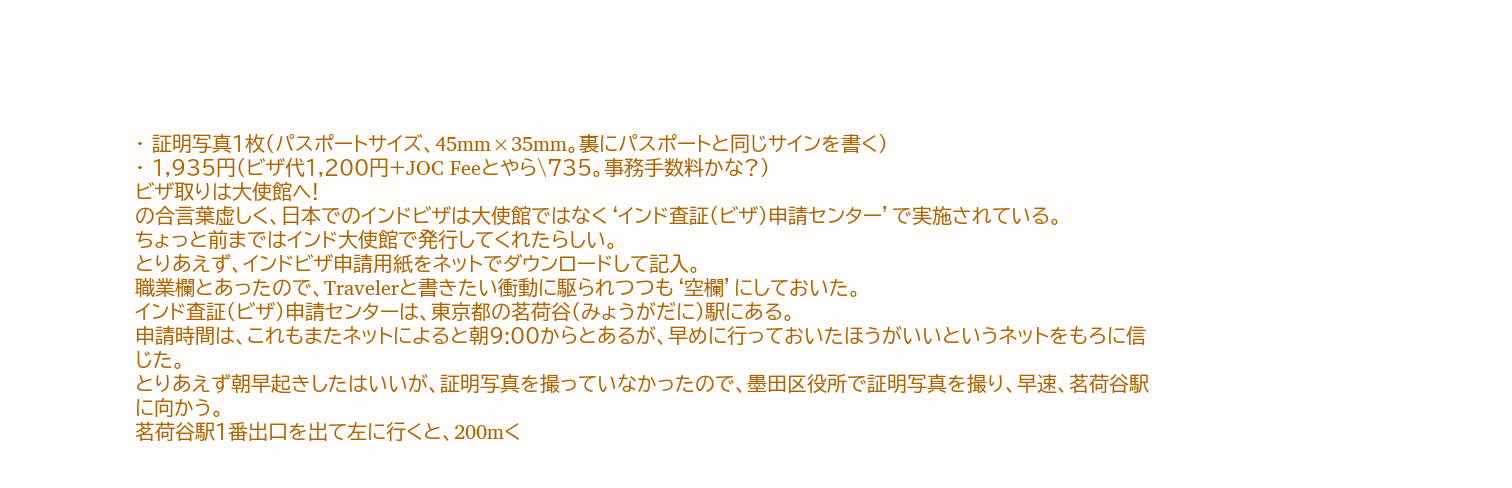・ 証明写真1枚(パスポートサイズ、45mm×35mm。裏にパスポートと同じサインを書く)
・ 1,935円(ビザ代1,200円+JOC Feeとやら\735。事務手数料かな?)
ビザ取りは大使館へ!
の合言葉虚しく、日本でのインドビザは大使館ではなく‘インド査証(ビザ)申請センター’で実施されている。
ちょっと前まではインド大使館で発行してくれたらしい。
とりあえず、インドビザ申請用紙をネットでダウンロードして記入。
職業欄とあったので、Travelerと書きたい衝動に駆られつつも‘空欄’にしておいた。
インド査証(ビザ)申請センターは、東京都の茗荷谷(みょうがだに)駅にある。
申請時間は、これもまたネットによると朝9:00からとあるが、早めに行っておいたほうがいいというネットをもろに信じた。
とりあえず朝早起きしたはいいが、証明写真を撮っていなかったので、墨田区役所で証明写真を撮り、早速、茗荷谷駅に向かう。
茗荷谷駅1番出口を出て左に行くと、200mく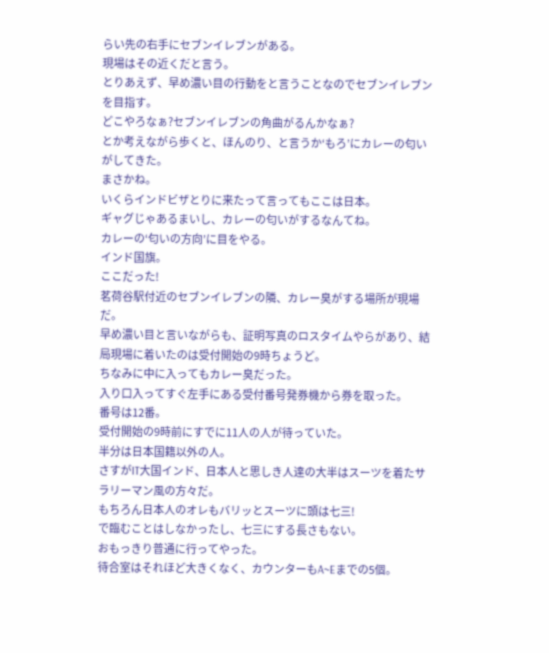らい先の右手にセブンイレブンがある。
現場はその近くだと言う。
とりあえず、早め濃い目の行動をと言うことなのでセブンイレブンを目指す。
どこやろなぁ?セブンイレブンの角曲がるんかなぁ?
とか考えながら歩くと、ほんのり、と言うか‘もろ’にカレーの匂いがしてきた。
まさかね。
いくらインドビザとりに来たって言ってもここは日本。
ギャグじゃあるまいし、カレーの匂いがするなんてね。
カレーの‘匂いの方向’に目をやる。
インド国旗。
ここだった!
茗荷谷駅付近のセブンイレブンの隣、カレー臭がする場所が現場だ。
早め濃い目と言いながらも、証明写真のロスタイムやらがあり、結局現場に着いたのは受付開始の9時ちょうど。
ちなみに中に入ってもカレー臭だった。
入り口入ってすぐ左手にある受付番号発券機から券を取った。
番号は12番。
受付開始の9時前にすでに11人の人が待っていた。
半分は日本国籍以外の人。
さすがIT大国インド、日本人と思しき人達の大半はスーツを着たサラリーマン風の方々だ。
もちろん日本人のオレもバリッとスーツに頭は七三!
で臨むことはしなかったし、七三にする長さもない。
おもっきり普通に行ってやった。
待合室はそれほど大きくなく、カウンターもA~Eまでの5個。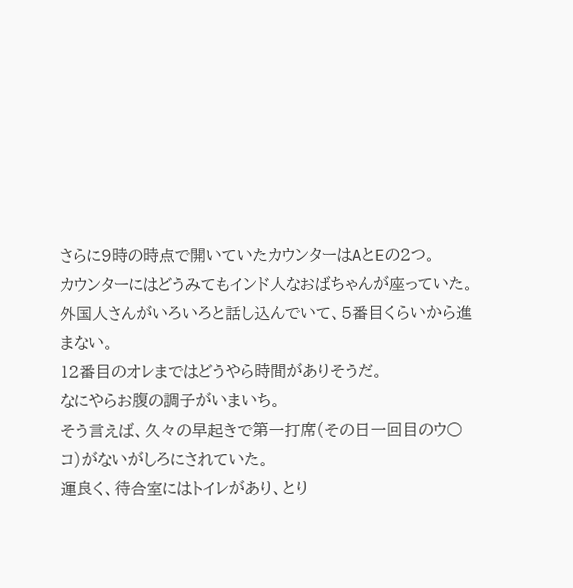さらに9時の時点で開いていたカウンターはAとEの2つ。
カウンターにはどうみてもインド人なおばちゃんが座っていた。
外国人さんがいろいろと話し込んでいて、5番目くらいから進まない。
12番目のオレまではどうやら時間がありそうだ。
なにやらお腹の調子がいまいち。
そう言えば、久々の早起きで第一打席(その日一回目のウ○コ)がないがしろにされていた。
運良く、待合室にはトイレがあり、とり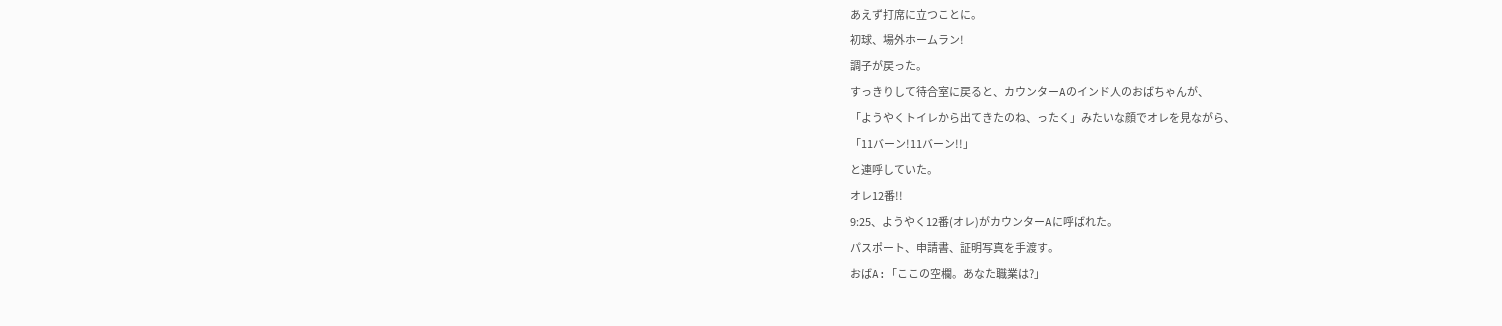あえず打席に立つことに。
初球、場外ホームラン!
調子が戻った。
すっきりして待合室に戻ると、カウンターAのインド人のおばちゃんが、
「ようやくトイレから出てきたのね、ったく」みたいな顔でオレを見ながら、
「11バーン!11バーン!!」
と連呼していた。
オレ12番!!
9:25、ようやく12番(オレ)がカウンターAに呼ばれた。
パスポート、申請書、証明写真を手渡す。
おばA:「ここの空欄。あなた職業は?」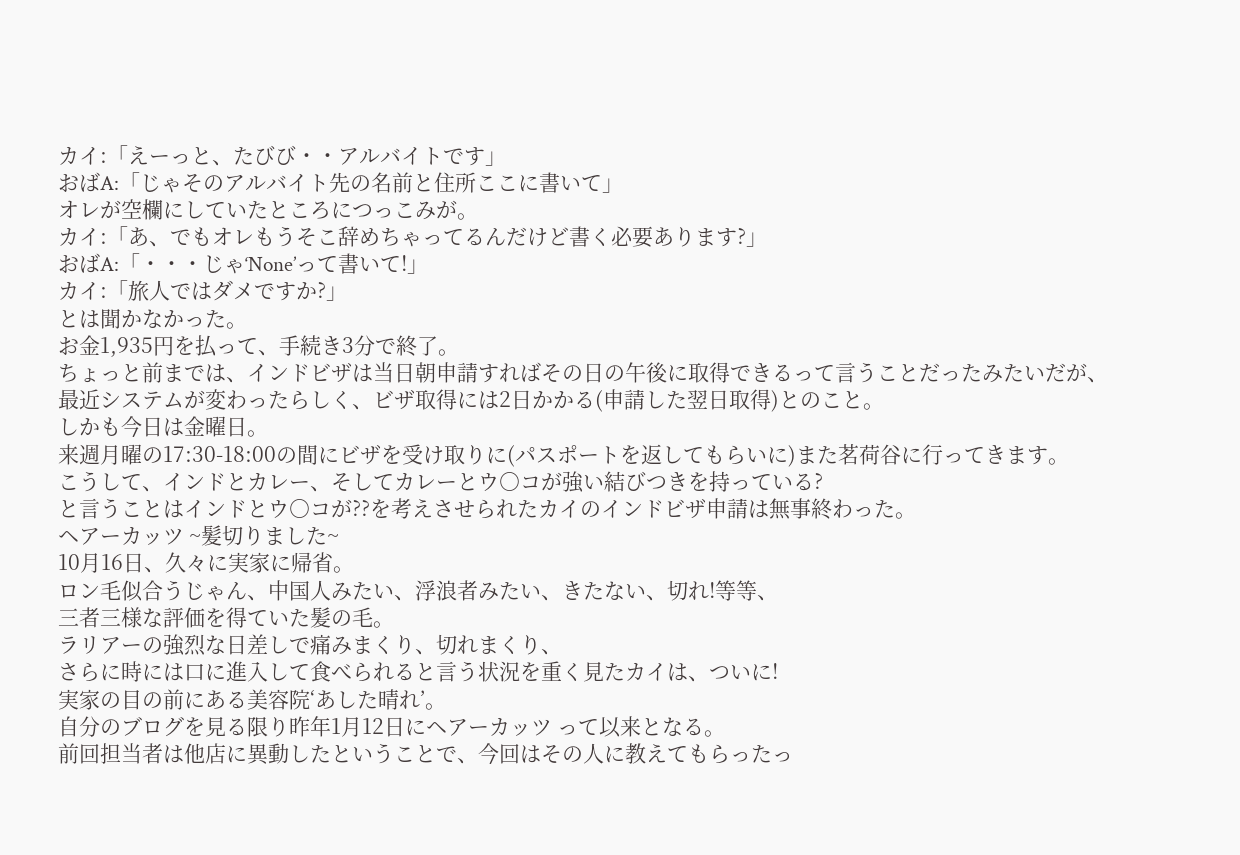カイ:「えーっと、たびび・・アルバイトです」
おばA:「じゃそのアルバイト先の名前と住所ここに書いて」
オレが空欄にしていたところにつっこみが。
カイ:「あ、でもオレもうそこ辞めちゃってるんだけど書く必要あります?」
おばA:「・・・じゃ‘None’って書いて!」
カイ:「旅人ではダメですか?」
とは聞かなかった。
お金1,935円を払って、手続き3分で終了。
ちょっと前までは、インドビザは当日朝申請すればその日の午後に取得できるって言うことだったみたいだが、
最近システムが変わったらしく、ビザ取得には2日かかる(申請した翌日取得)とのこと。
しかも今日は金曜日。
来週月曜の17:30-18:00の間にビザを受け取りに(パスポートを返してもらいに)また茗荷谷に行ってきます。
こうして、インドとカレー、そしてカレーとウ○コが強い結びつきを持っている?
と言うことはインドとウ○コが??を考えさせられたカイのインドビザ申請は無事終わった。
ヘアーカッツ ~髪切りました~
10月16日、久々に実家に帰省。
ロン毛似合うじゃん、中国人みたい、浮浪者みたい、きたない、切れ!等等、
三者三様な評価を得ていた髪の毛。
ラリアーの強烈な日差しで痛みまくり、切れまくり、
さらに時には口に進入して食べられると言う状況を重く見たカイは、ついに!
実家の目の前にある美容院‘あした晴れ’。
自分のブログを見る限り昨年1月12日にヘアーカッツ って以来となる。
前回担当者は他店に異動したということで、今回はその人に教えてもらったっ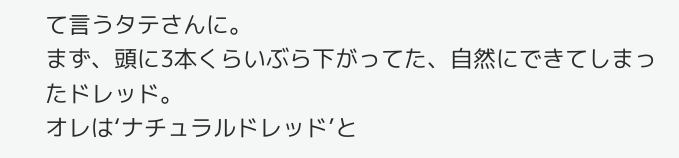て言うタテさんに。
まず、頭に3本くらいぶら下がってた、自然にできてしまったドレッド。
オレは‘ナチュラルドレッド’と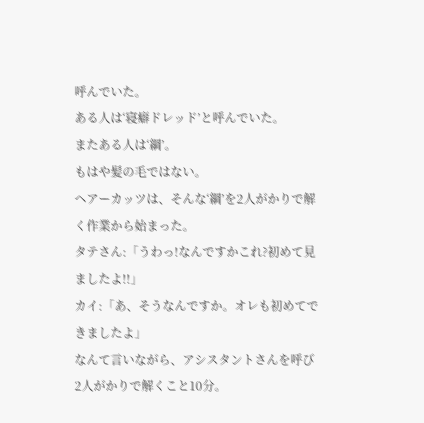呼んでいた。
ある人は‘寝癖ドレッド’と呼んでいた。
またある人は‘綱’。
もはや髪の毛ではない。
ヘアーカッツは、そんな‘綱’を2人がかりで解く作業から始まった。
タテさん:「うわっ!なんですかこれ?初めて見ましたよ!!」
カイ:「あ、そうなんですか。オレも初めてできましたよ」
なんて言いながら、アシスタントさんを呼び2人がかりで解くこと10分。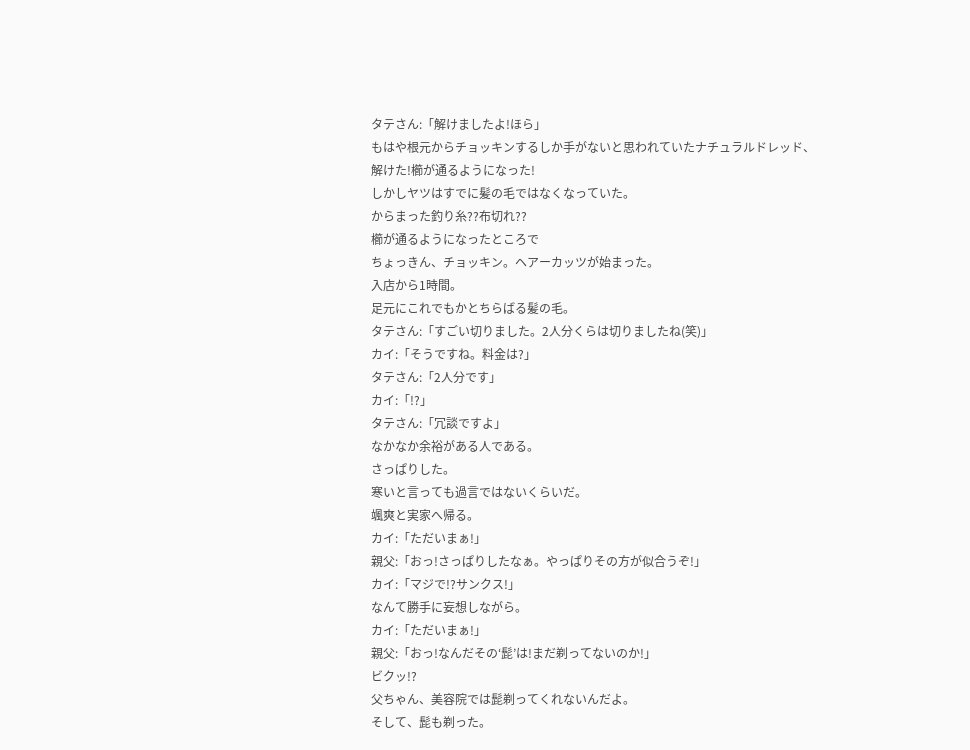タテさん:「解けましたよ!ほら」
もはや根元からチョッキンするしか手がないと思われていたナチュラルドレッド、
解けた!櫛が通るようになった!
しかしヤツはすでに髪の毛ではなくなっていた。
からまった釣り糸??布切れ??
櫛が通るようになったところで
ちょっきん、チョッキン。ヘアーカッツが始まった。
入店から1時間。
足元にこれでもかとちらばる髪の毛。
タテさん:「すごい切りました。2人分くらは切りましたね(笑)」
カイ:「そうですね。料金は?」
タテさん:「2人分です」
カイ:「!?」
タテさん:「冗談ですよ」
なかなか余裕がある人である。
さっぱりした。
寒いと言っても過言ではないくらいだ。
颯爽と実家へ帰る。
カイ:「ただいまぁ!」
親父:「おっ!さっぱりしたなぁ。やっぱりその方が似合うぞ!」
カイ:「マジで!?サンクス!」
なんて勝手に妄想しながら。
カイ:「ただいまぁ!」
親父:「おっ!なんだその‘髭’は!まだ剃ってないのか!」
ビクッ!?
父ちゃん、美容院では髭剃ってくれないんだよ。
そして、髭も剃った。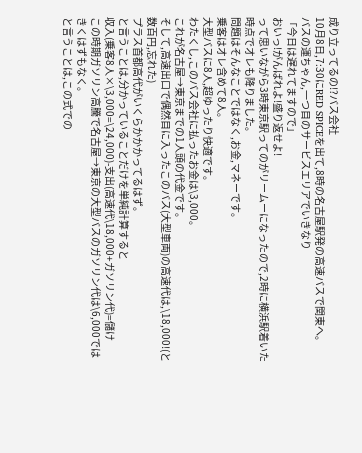成り立ってるの!?バス会社
10月8日,7:30にRED SPICEを出て,8時の名古屋駅発の高速バスで関東へ。
バスの運ちゃん,一つ目のサービスエリアでいきなり
「今日は遅れてますので」
おいっ!がんばれよ!盛り返せよ!
って思いながら3時東京駅ってのがリームーになったので,2時に横浜駅着いた時点でオレも降りました。
問題はそんなことではなく,お金,マネーです。
乗客はオレ含めて8人。
大型バスに8人,超ゆったり快適です。
わたくし,このバス会社に払ったお金は\3,000。
これが名古屋→東京までの1人頭の代金です。
そして,高速出口で偶然目に入ったこのバス(大型車両)の高速代は,\18,000!(と数百円,忘れた)
プラス首都高代がいくらかかかってるはず。
と言うことは,分かっていることだけを単純計算すると
収入(乗客8人×\3,000=\24,000)-支出(高速代\18,000+ガソリン代)=儲け
この時期ガソリン高騰で名古屋→東京の大型バスのガソリン代は\6,000ではきくはずもなく。
と言うことは,この式での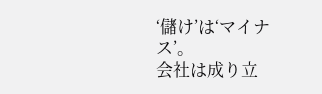‘儲け’は‘マイナス’。
会社は成り立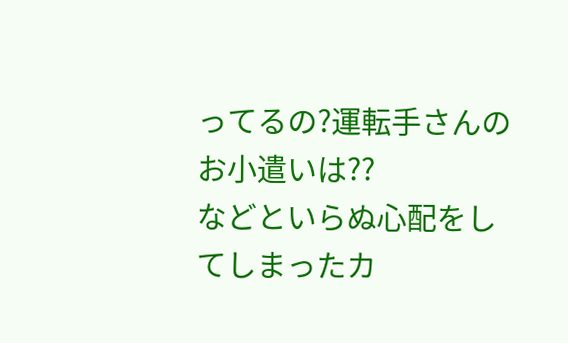ってるの?運転手さんのお小遣いは??
などといらぬ心配をしてしまったカ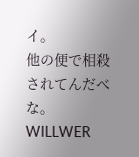イ。
他の便で相殺されてんだべな。
WILLWER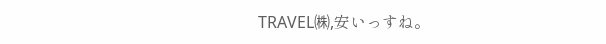TRAVEL㈱,安いっすね。